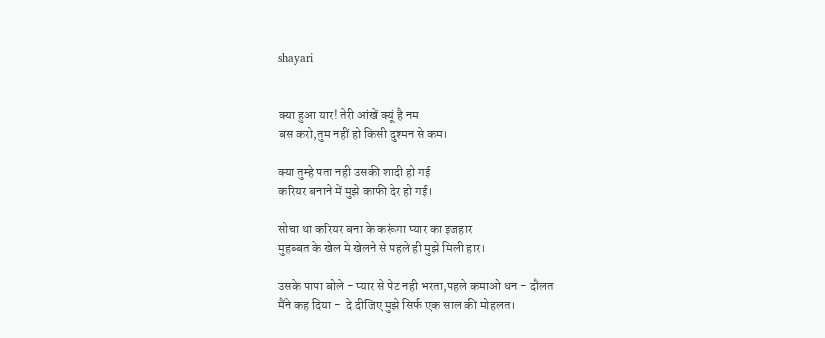shayari


क्या हुआ यार! तेरी आंखें क्यूं है नम
बस करो,तुम नहीं हो किसी दुश्मन से कम।

क्या तुम्हे पता नही उसकी शादी हो गई
करियर बनाने में मुझे काफी देर हो गई।

सोचा था करियर बना के करूंगा प्यार का इजहार
मुहब्बत के खेल मे खेलने से पहले ही मुझे मिली हार।

उसके पापा बोले - प्यार से पेट नही भरता,पहले कमाओ धन - दौलत
मैंने कह दिया -  दे दीजिए मुझे सिर्फ एक साल की मोहलत।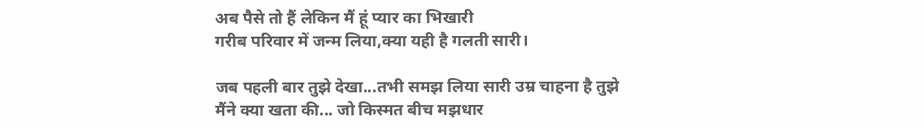अब पैसे तो हैं लेकिन मैं हूं प्यार का भिखारी
गरीब परिवार में जन्म लिया,क्या यही है गलती सारी।

जब पहली बार तुझे देखा...तभी समझ लिया सारी उम्र चाहना है तुझे
मैंने क्या खता की... जो किस्मत बीच मझधार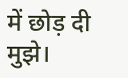में छोड़ दी मुझे।